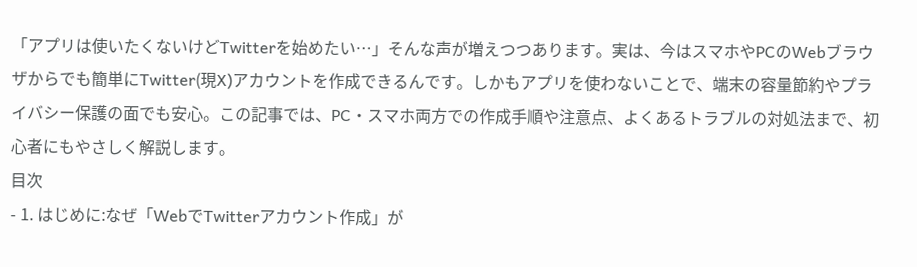「アプリは使いたくないけどTwitterを始めたい…」そんな声が増えつつあります。実は、今はスマホやPCのWebブラウザからでも簡単にTwitter(現X)アカウントを作成できるんです。しかもアプリを使わないことで、端末の容量節約やプライバシー保護の面でも安心。この記事では、PC・スマホ両方での作成手順や注意点、よくあるトラブルの対処法まで、初心者にもやさしく解説します。
目次
- 1. はじめに:なぜ「WebでTwitterアカウント作成」が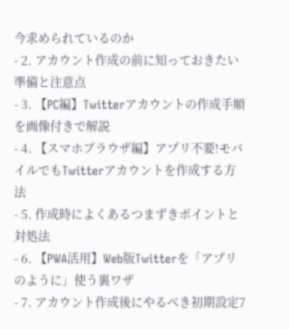今求められているのか
- 2. アカウント作成の前に知っておきたい準備と注意点
- 3. 【PC編】Twitterアカウントの作成手順を画像付きで解説
- 4. 【スマホブラウザ編】アプリ不要!モバイルでもTwitterアカウントを作成する方法
- 5. 作成時によくあるつまずきポイントと対処法
- 6. 【PWA活用】Web版Twitterを「アプリのように」使う裏ワザ
- 7. アカウント作成後にやるべき初期設定7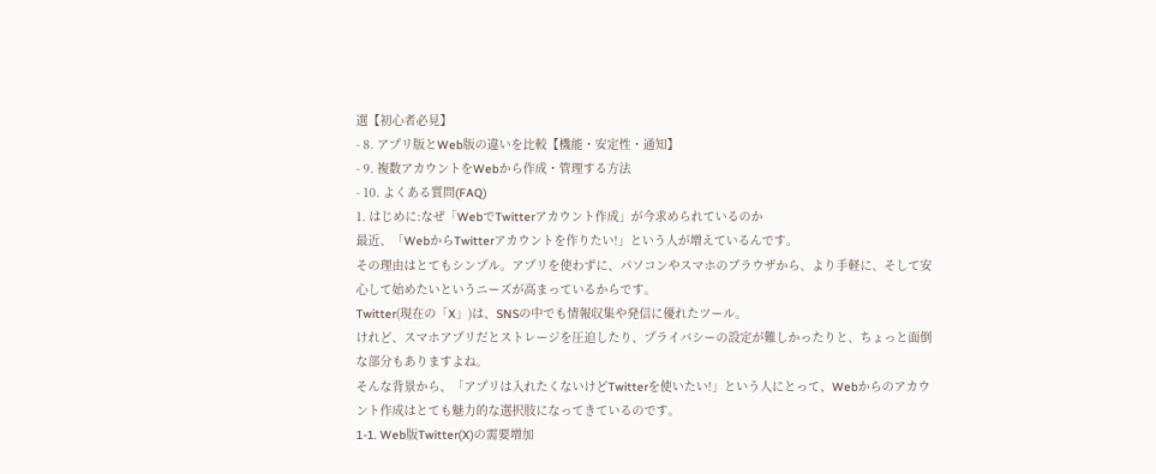選【初心者必見】
- 8. アプリ版とWeb版の違いを比較【機能・安定性・通知】
- 9. 複数アカウントをWebから作成・管理する方法
- 10. よくある質問(FAQ)
1. はじめに:なぜ「WebでTwitterアカウント作成」が今求められているのか
最近、「WebからTwitterアカウントを作りたい!」という人が増えているんです。
その理由はとてもシンプル。アプリを使わずに、パソコンやスマホのブラウザから、より手軽に、そして安心して始めたいというニーズが高まっているからです。
Twitter(現在の「X」)は、SNSの中でも情報収集や発信に優れたツール。
けれど、スマホアプリだとストレージを圧迫したり、プライバシーの設定が難しかったりと、ちょっと面倒な部分もありますよね。
そんな背景から、「アプリは入れたくないけどTwitterを使いたい!」という人にとって、Webからのアカウント作成はとても魅力的な選択肢になってきているのです。
1-1. Web版Twitter(X)の需要増加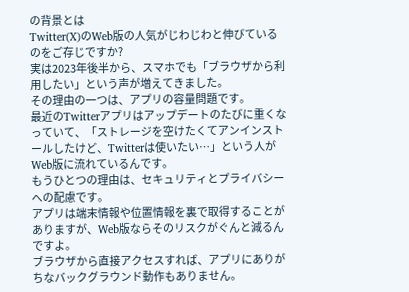の背景とは
Twitter(X)のWeb版の人気がじわじわと伸びているのをご存じですか?
実は2023年後半から、スマホでも「ブラウザから利用したい」という声が増えてきました。
その理由の一つは、アプリの容量問題です。
最近のTwitterアプリはアップデートのたびに重くなっていて、「ストレージを空けたくてアンインストールしたけど、Twitterは使いたい…」という人がWeb版に流れているんです。
もうひとつの理由は、セキュリティとプライバシーへの配慮です。
アプリは端末情報や位置情報を裏で取得することがありますが、Web版ならそのリスクがぐんと減るんですよ。
ブラウザから直接アクセスすれば、アプリにありがちなバックグラウンド動作もありません。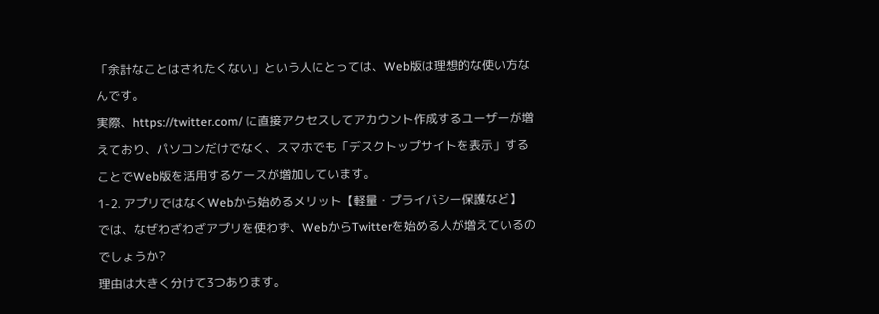「余計なことはされたくない」という人にとっては、Web版は理想的な使い方なんです。
実際、https://twitter.com/ に直接アクセスしてアカウント作成するユーザーが増えており、パソコンだけでなく、スマホでも「デスクトップサイトを表示」することでWeb版を活用するケースが増加しています。
1-2. アプリではなくWebから始めるメリット【軽量・プライバシー保護など】
では、なぜわざわざアプリを使わず、WebからTwitterを始める人が増えているのでしょうか?
理由は大きく分けて3つあります。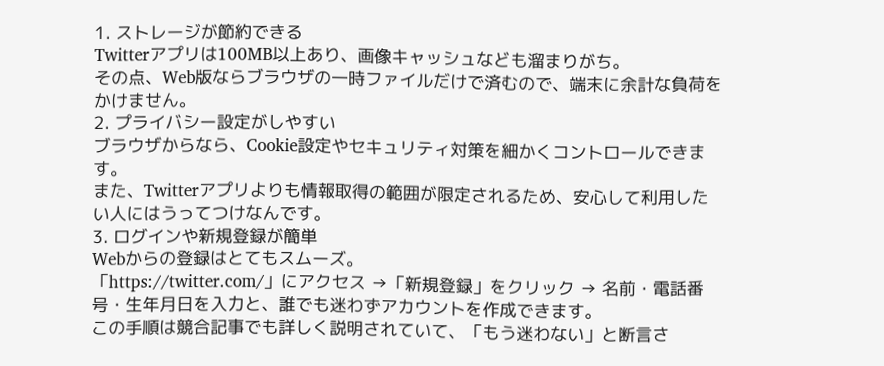1. ストレージが節約できる
Twitterアプリは100MB以上あり、画像キャッシュなども溜まりがち。
その点、Web版ならブラウザの一時ファイルだけで済むので、端末に余計な負荷をかけません。
2. プライバシー設定がしやすい
ブラウザからなら、Cookie設定やセキュリティ対策を細かくコントロールできます。
また、Twitterアプリよりも情報取得の範囲が限定されるため、安心して利用したい人にはうってつけなんです。
3. ログインや新規登録が簡単
Webからの登録はとてもスムーズ。
「https://twitter.com/」にアクセス →「新規登録」をクリック → 名前・電話番号・生年月日を入力と、誰でも迷わずアカウントを作成できます。
この手順は競合記事でも詳しく説明されていて、「もう迷わない」と断言さ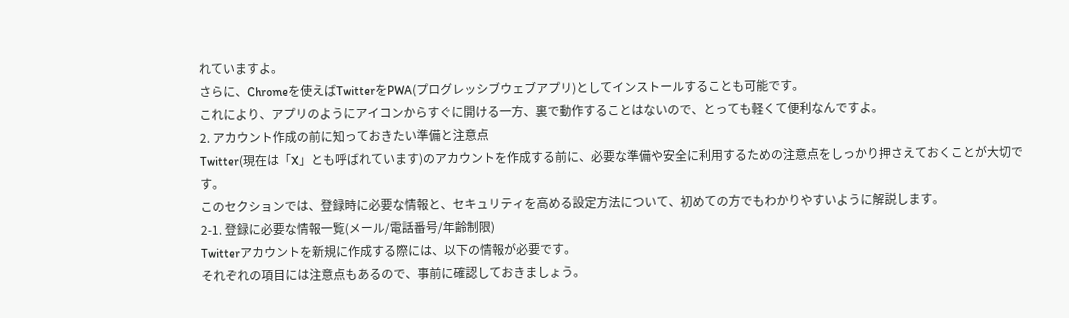れていますよ。
さらに、Chromeを使えばTwitterをPWA(プログレッシブウェブアプリ)としてインストールすることも可能です。
これにより、アプリのようにアイコンからすぐに開ける一方、裏で動作することはないので、とっても軽くて便利なんですよ。
2. アカウント作成の前に知っておきたい準備と注意点
Twitter(現在は「X」とも呼ばれています)のアカウントを作成する前に、必要な準備や安全に利用するための注意点をしっかり押さえておくことが大切です。
このセクションでは、登録時に必要な情報と、セキュリティを高める設定方法について、初めての方でもわかりやすいように解説します。
2-1. 登録に必要な情報一覧(メール/電話番号/年齢制限)
Twitterアカウントを新規に作成する際には、以下の情報が必要です。
それぞれの項目には注意点もあるので、事前に確認しておきましょう。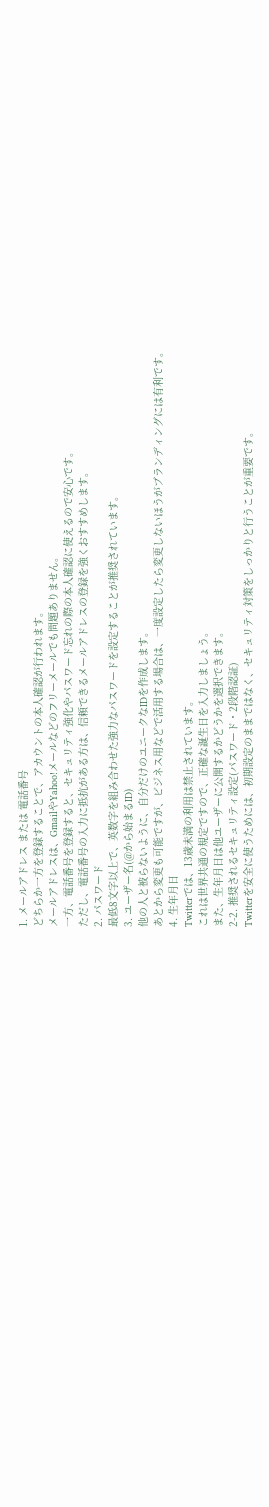1. メールアドレス または 電話番号
どちらか一方を登録することで、アカウントの本人確認が行われます。
メールアドレスは、GmailやYahoo!メールなどのフリーメールでも問題ありません。
一方、電話番号を登録すると、セキュリティ強化やパスワード忘れの際の本人確認に使えるので安心です。
ただし、電話番号の入力に抵抗がある方は、信頼できるメールアドレスの登録を強くおすすめします。
2. パスワード
最低8文字以上で、英数字を組み合わせた強力なパスワードを設定することが推奨されています。
3. ユーザー名(@から始まるID)
他の人と被らないように、自分だけのユニークなIDを作成します。
あとから変更も可能ですが、ビジネス用などで活用する場合は、一度設定したら変更しないほうがブランディングには有利です。
4. 生年月日
Twitterでは、13歳未満の利用は禁止されています。
これは世界共通の規定ですので、正確な誕生日を入力しましょう。
また、生年月日は他ユーザーに公開するかどうかを選択できます。
2-2. 推奨されるセキュリティ設定(パスワード・2段階認証)
Twitterを安全に使うためには、初期設定のままではなく、セキュリティ対策をしっかりと行うことが重要です。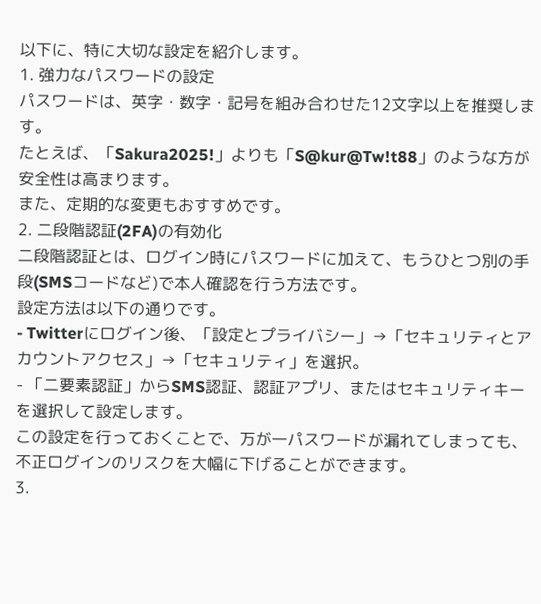以下に、特に大切な設定を紹介します。
1. 強力なパスワードの設定
パスワードは、英字・数字・記号を組み合わせた12文字以上を推奨します。
たとえば、「Sakura2025!」よりも「S@kur@Tw!t88」のような方が安全性は高まります。
また、定期的な変更もおすすめです。
2. 二段階認証(2FA)の有効化
二段階認証とは、ログイン時にパスワードに加えて、もうひとつ別の手段(SMSコードなど)で本人確認を行う方法です。
設定方法は以下の通りです。
- Twitterにログイン後、「設定とプライバシー」→「セキュリティとアカウントアクセス」→「セキュリティ」を選択。
- 「二要素認証」からSMS認証、認証アプリ、またはセキュリティキーを選択して設定します。
この設定を行っておくことで、万が一パスワードが漏れてしまっても、不正ログインのリスクを大幅に下げることができます。
3.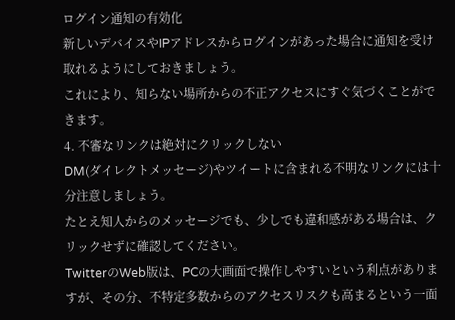ログイン通知の有効化
新しいデバイスやIPアドレスからログインがあった場合に通知を受け取れるようにしておきましょう。
これにより、知らない場所からの不正アクセスにすぐ気づくことができます。
4. 不審なリンクは絶対にクリックしない
DM(ダイレクトメッセージ)やツイートに含まれる不明なリンクには十分注意しましょう。
たとえ知人からのメッセージでも、少しでも違和感がある場合は、クリックせずに確認してください。
TwitterのWeb版は、PCの大画面で操作しやすいという利点がありますが、その分、不特定多数からのアクセスリスクも高まるという一面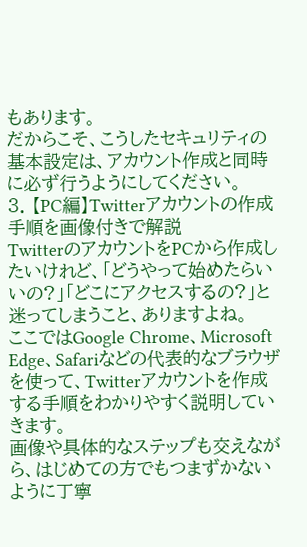もあります。
だからこそ、こうしたセキュリティの基本設定は、アカウント作成と同時に必ず行うようにしてください。
3. 【PC編】Twitterアカウントの作成手順を画像付きで解説
TwitterのアカウントをPCから作成したいけれど、「どうやって始めたらいいの?」「どこにアクセスするの?」と迷ってしまうこと、ありますよね。
ここではGoogle Chrome、Microsoft Edge、Safariなどの代表的なブラウザを使って、Twitterアカウントを作成する手順をわかりやすく説明していきます。
画像や具体的なステップも交えながら、はじめての方でもつまずかないように丁寧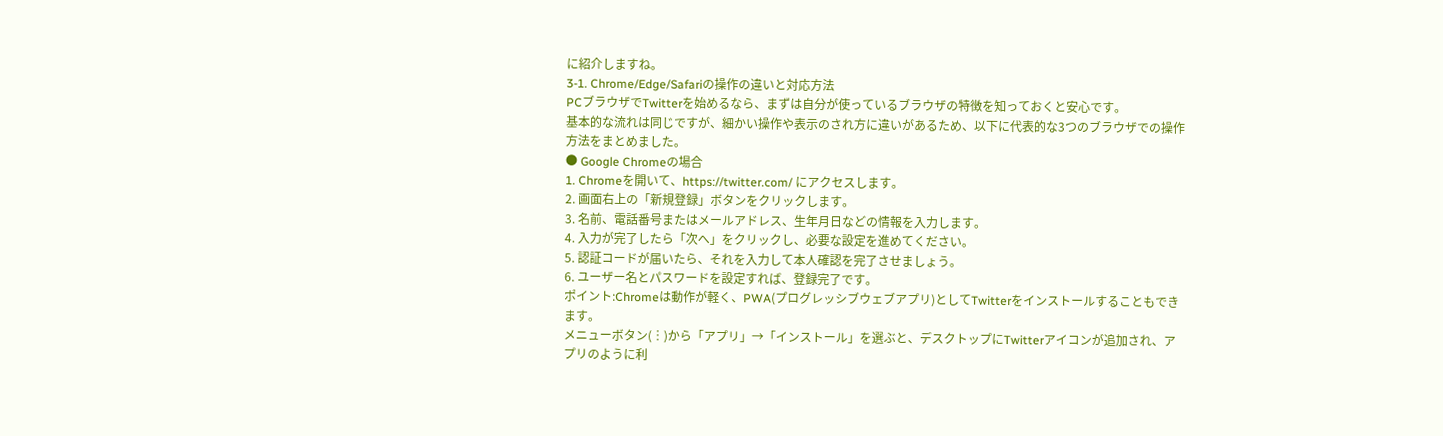に紹介しますね。
3-1. Chrome/Edge/Safariの操作の違いと対応方法
PCブラウザでTwitterを始めるなら、まずは自分が使っているブラウザの特徴を知っておくと安心です。
基本的な流れは同じですが、細かい操作や表示のされ方に違いがあるため、以下に代表的な3つのブラウザでの操作方法をまとめました。
● Google Chromeの場合
1. Chromeを開いて、https://twitter.com/ にアクセスします。
2. 画面右上の「新規登録」ボタンをクリックします。
3. 名前、電話番号またはメールアドレス、生年月日などの情報を入力します。
4. 入力が完了したら「次へ」をクリックし、必要な設定を進めてください。
5. 認証コードが届いたら、それを入力して本人確認を完了させましょう。
6. ユーザー名とパスワードを設定すれば、登録完了です。
ポイント:Chromeは動作が軽く、PWA(プログレッシブウェブアプリ)としてTwitterをインストールすることもできます。
メニューボタン(︙)から「アプリ」→「インストール」を選ぶと、デスクトップにTwitterアイコンが追加され、アプリのように利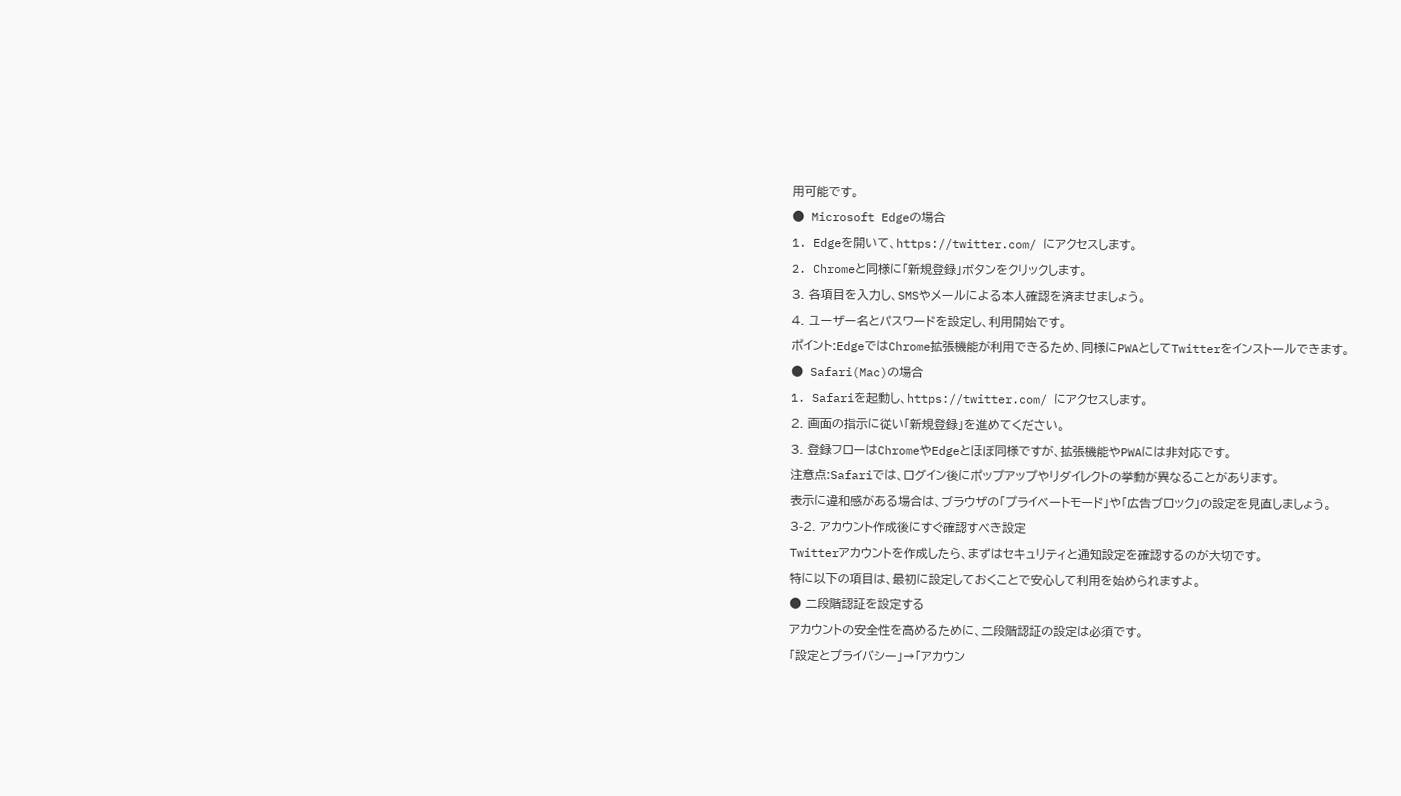用可能です。
● Microsoft Edgeの場合
1. Edgeを開いて、https://twitter.com/ にアクセスします。
2. Chromeと同様に「新規登録」ボタンをクリックします。
3. 各項目を入力し、SMSやメールによる本人確認を済ませましょう。
4. ユーザー名とパスワードを設定し、利用開始です。
ポイント:EdgeではChrome拡張機能が利用できるため、同様にPWAとしてTwitterをインストールできます。
● Safari(Mac)の場合
1. Safariを起動し、https://twitter.com/ にアクセスします。
2. 画面の指示に従い「新規登録」を進めてください。
3. 登録フローはChromeやEdgeとほぼ同様ですが、拡張機能やPWAには非対応です。
注意点:Safariでは、ログイン後にポップアップやリダイレクトの挙動が異なることがあります。
表示に違和感がある場合は、ブラウザの「プライベートモード」や「広告ブロック」の設定を見直しましょう。
3-2. アカウント作成後にすぐ確認すべき設定
Twitterアカウントを作成したら、まずはセキュリティと通知設定を確認するのが大切です。
特に以下の項目は、最初に設定しておくことで安心して利用を始められますよ。
● 二段階認証を設定する
アカウントの安全性を高めるために、二段階認証の設定は必須です。
「設定とプライバシー」→「アカウン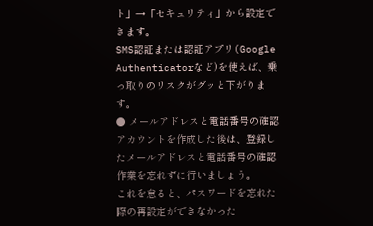ト」→「セキュリティ」から設定できます。
SMS認証または認証アプリ(Google Authenticatorなど)を使えば、乗っ取りのリスクがグッと下がります。
● メールアドレスと電話番号の確認
アカウントを作成した後は、登録したメールアドレスと電話番号の確認作業を忘れずに行いましょう。
これを怠ると、パスワードを忘れた際の再設定ができなかった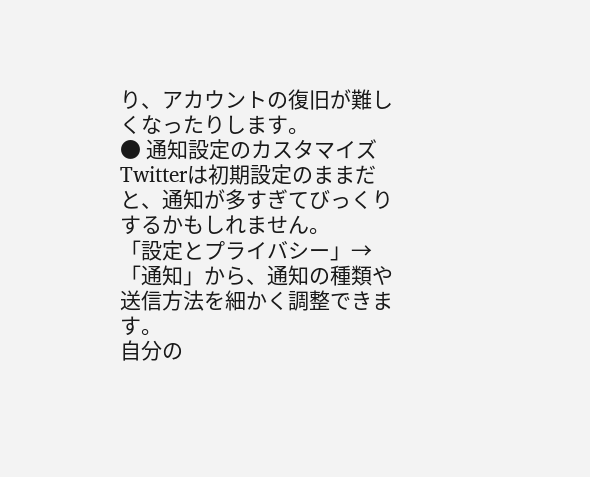り、アカウントの復旧が難しくなったりします。
● 通知設定のカスタマイズ
Twitterは初期設定のままだと、通知が多すぎてびっくりするかもしれません。
「設定とプライバシー」→「通知」から、通知の種類や送信方法を細かく調整できます。
自分の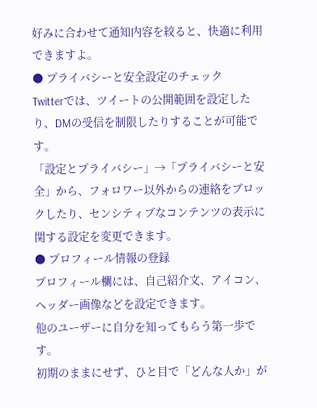好みに合わせて通知内容を絞ると、快適に利用できますよ。
● プライバシーと安全設定のチェック
Twitterでは、ツイートの公開範囲を設定したり、DMの受信を制限したりすることが可能です。
「設定とプライバシー」→「プライバシーと安全」から、フォロワー以外からの連絡をブロックしたり、センシティブなコンテンツの表示に関する設定を変更できます。
● プロフィール情報の登録
プロフィール欄には、自己紹介文、アイコン、ヘッダー画像などを設定できます。
他のユーザーに自分を知ってもらう第一歩です。
初期のままにせず、ひと目で「どんな人か」が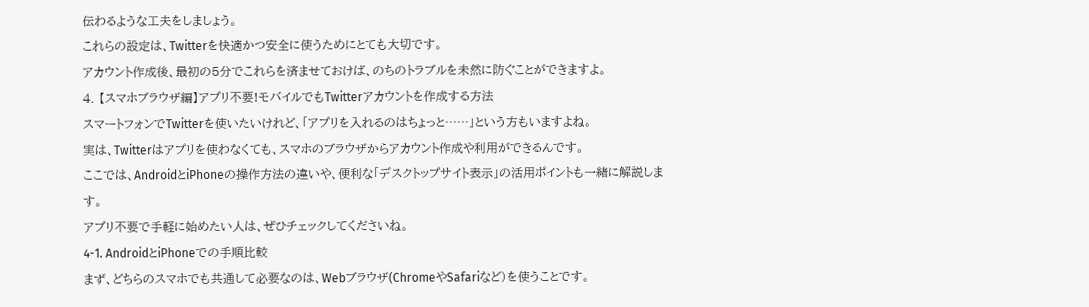伝わるような工夫をしましょう。
これらの設定は、Twitterを快適かつ安全に使うためにとても大切です。
アカウント作成後、最初の5分でこれらを済ませておけば、のちのトラブルを未然に防ぐことができますよ。
4. 【スマホブラウザ編】アプリ不要!モバイルでもTwitterアカウントを作成する方法
スマートフォンでTwitterを使いたいけれど、「アプリを入れるのはちょっと……」という方もいますよね。
実は、Twitterはアプリを使わなくても、スマホのブラウザからアカウント作成や利用ができるんです。
ここでは、AndroidとiPhoneの操作方法の違いや、便利な「デスクトップサイト表示」の活用ポイントも一緒に解説します。
アプリ不要で手軽に始めたい人は、ぜひチェックしてくださいね。
4-1. AndroidとiPhoneでの手順比較
まず、どちらのスマホでも共通して必要なのは、Webブラウザ(ChromeやSafariなど)を使うことです。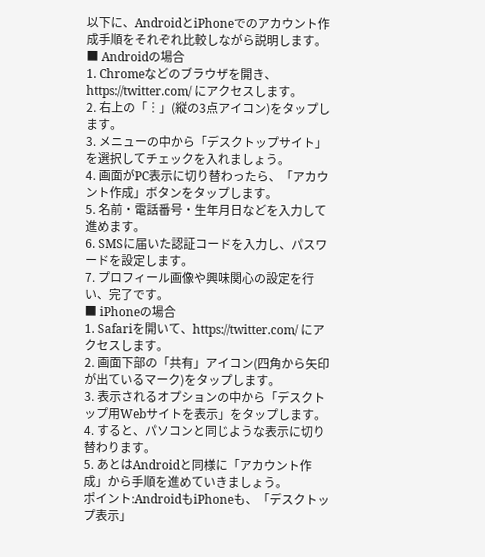以下に、AndroidとiPhoneでのアカウント作成手順をそれぞれ比較しながら説明します。
■ Androidの場合
1. Chromeなどのブラウザを開き、https://twitter.com/ にアクセスします。
2. 右上の「︙」(縦の3点アイコン)をタップします。
3. メニューの中から「デスクトップサイト」を選択してチェックを入れましょう。
4. 画面がPC表示に切り替わったら、「アカウント作成」ボタンをタップします。
5. 名前・電話番号・生年月日などを入力して進めます。
6. SMSに届いた認証コードを入力し、パスワードを設定します。
7. プロフィール画像や興味関心の設定を行い、完了です。
■ iPhoneの場合
1. Safariを開いて、https://twitter.com/ にアクセスします。
2. 画面下部の「共有」アイコン(四角から矢印が出ているマーク)をタップします。
3. 表示されるオプションの中から「デスクトップ用Webサイトを表示」をタップします。
4. すると、パソコンと同じような表示に切り替わります。
5. あとはAndroidと同様に「アカウント作成」から手順を進めていきましょう。
ポイント:AndroidもiPhoneも、「デスクトップ表示」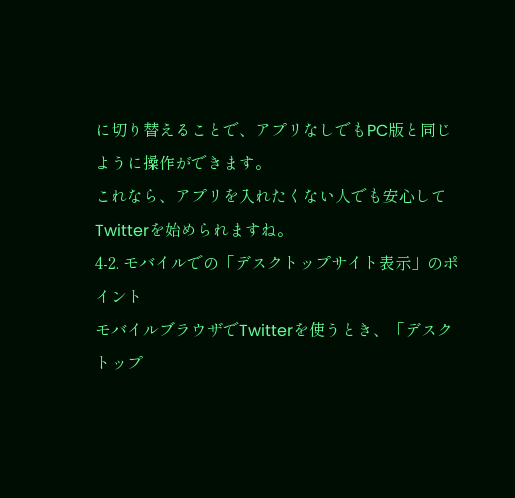に切り替えることで、アプリなしでもPC版と同じように操作ができます。
これなら、アプリを入れたくない人でも安心してTwitterを始められますね。
4-2. モバイルでの「デスクトップサイト表示」のポイント
モバイルブラウザでTwitterを使うとき、「デスクトップ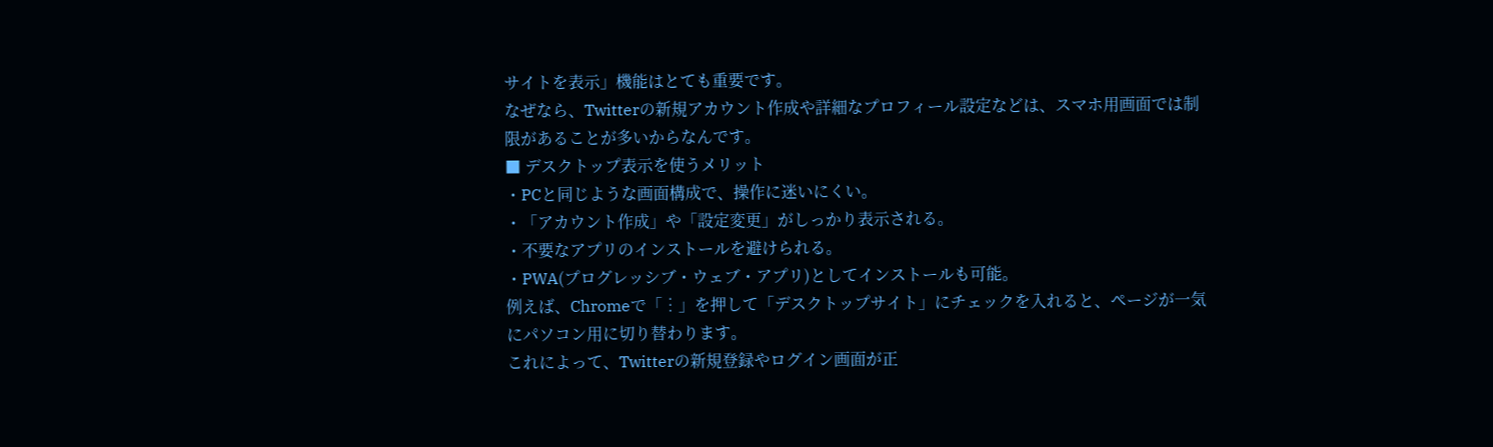サイトを表示」機能はとても重要です。
なぜなら、Twitterの新規アカウント作成や詳細なプロフィール設定などは、スマホ用画面では制限があることが多いからなんです。
■ デスクトップ表示を使うメリット
・PCと同じような画面構成で、操作に迷いにくい。
・「アカウント作成」や「設定変更」がしっかり表示される。
・不要なアプリのインストールを避けられる。
・PWA(プログレッシブ・ウェブ・アプリ)としてインストールも可能。
例えば、Chromeで「︙」を押して「デスクトップサイト」にチェックを入れると、ページが一気にパソコン用に切り替わります。
これによって、Twitterの新規登録やログイン画面が正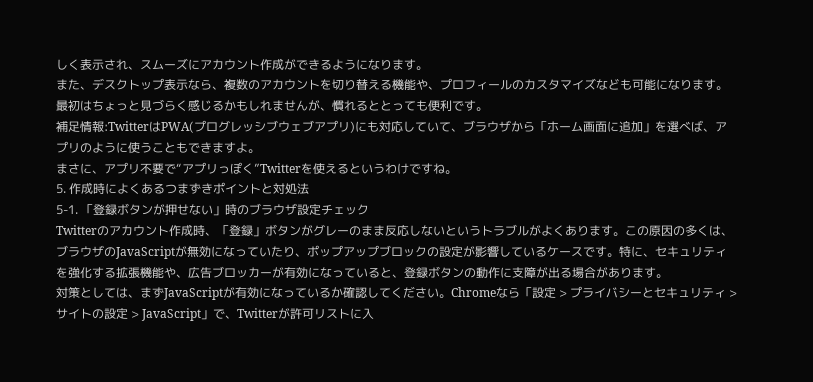しく表示され、スムーズにアカウント作成ができるようになります。
また、デスクトップ表示なら、複数のアカウントを切り替える機能や、プロフィールのカスタマイズなども可能になります。
最初はちょっと見づらく感じるかもしれませんが、慣れるととっても便利です。
補足情報:TwitterはPWA(プログレッシブウェブアプリ)にも対応していて、ブラウザから「ホーム画面に追加」を選べば、アプリのように使うこともできますよ。
まさに、アプリ不要で“アプリっぽく”Twitterを使えるというわけですね。
5. 作成時によくあるつまずきポイントと対処法
5-1. 「登録ボタンが押せない」時のブラウザ設定チェック
Twitterのアカウント作成時、「登録」ボタンがグレーのまま反応しないというトラブルがよくあります。この原因の多くは、ブラウザのJavaScriptが無効になっていたり、ポップアップブロックの設定が影響しているケースです。特に、セキュリティを強化する拡張機能や、広告ブロッカーが有効になっていると、登録ボタンの動作に支障が出る場合があります。
対策としては、まずJavaScriptが有効になっているか確認してください。Chromeなら「設定 > プライバシーとセキュリティ > サイトの設定 > JavaScript」で、Twitterが許可リストに入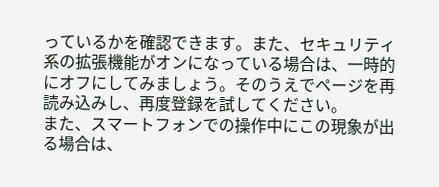っているかを確認できます。また、セキュリティ系の拡張機能がオンになっている場合は、一時的にオフにしてみましょう。そのうえでページを再読み込みし、再度登録を試してください。
また、スマートフォンでの操作中にこの現象が出る場合は、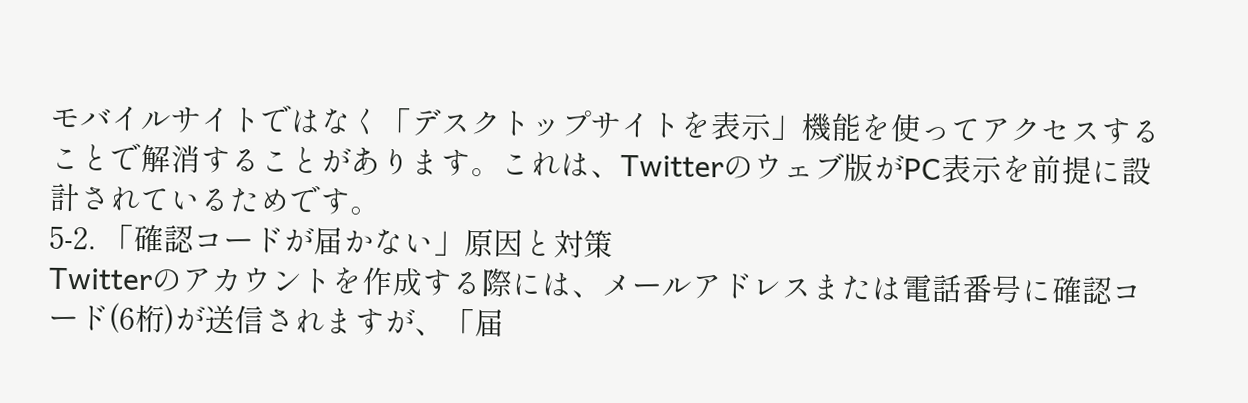モバイルサイトではなく「デスクトップサイトを表示」機能を使ってアクセスすることで解消することがあります。これは、Twitterのウェブ版がPC表示を前提に設計されているためです。
5-2. 「確認コードが届かない」原因と対策
Twitterのアカウントを作成する際には、メールアドレスまたは電話番号に確認コード(6桁)が送信されますが、「届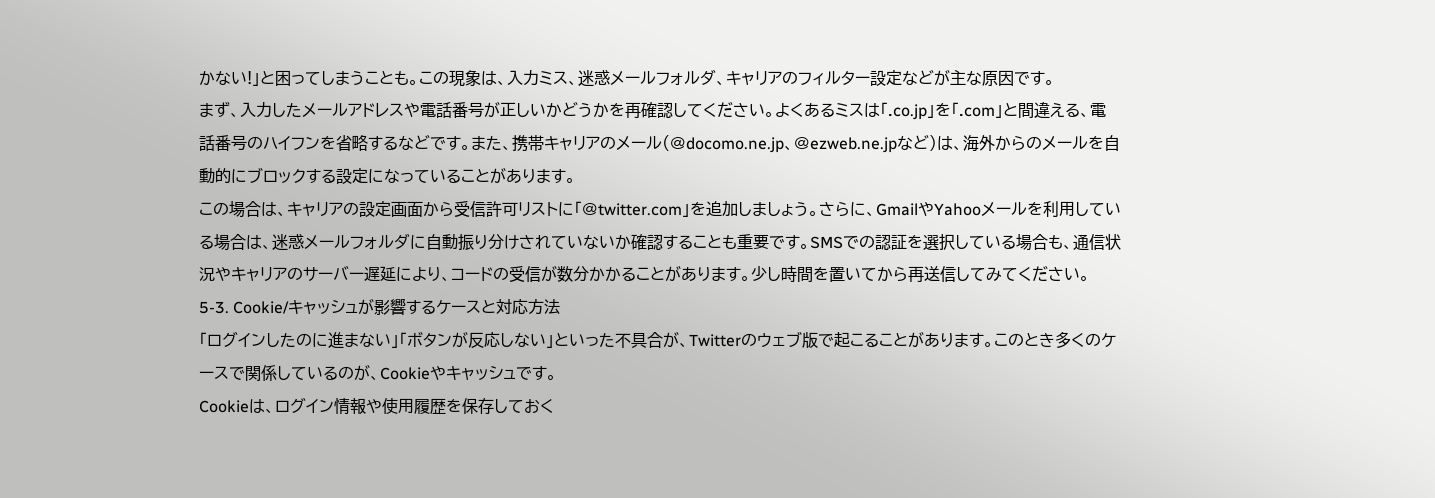かない!」と困ってしまうことも。この現象は、入力ミス、迷惑メールフォルダ、キャリアのフィルター設定などが主な原因です。
まず、入力したメールアドレスや電話番号が正しいかどうかを再確認してください。よくあるミスは「.co.jp」を「.com」と間違える、電話番号のハイフンを省略するなどです。また、携帯キャリアのメール(@docomo.ne.jp、@ezweb.ne.jpなど)は、海外からのメールを自動的にブロックする設定になっていることがあります。
この場合は、キャリアの設定画面から受信許可リストに「@twitter.com」を追加しましょう。さらに、GmailやYahooメールを利用している場合は、迷惑メールフォルダに自動振り分けされていないか確認することも重要です。SMSでの認証を選択している場合も、通信状況やキャリアのサーバー遅延により、コードの受信が数分かかることがあります。少し時間を置いてから再送信してみてください。
5-3. Cookie/キャッシュが影響するケースと対応方法
「ログインしたのに進まない」「ボタンが反応しない」といった不具合が、Twitterのウェブ版で起こることがあります。このとき多くのケースで関係しているのが、Cookieやキャッシュです。
Cookieは、ログイン情報や使用履歴を保存しておく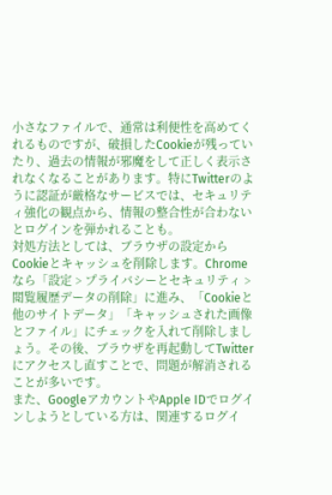小さなファイルで、通常は利便性を高めてくれるものですが、破損したCookieが残っていたり、過去の情報が邪魔をして正しく表示されなくなることがあります。特にTwitterのように認証が厳格なサービスでは、セキュリティ強化の観点から、情報の整合性が合わないとログインを弾かれることも。
対処方法としては、ブラウザの設定からCookieとキャッシュを削除します。Chromeなら「設定 > プライバシーとセキュリティ > 閲覧履歴データの削除」に進み、「Cookieと他のサイトデータ」「キャッシュされた画像とファイル」にチェックを入れて削除しましょう。その後、ブラウザを再起動してTwitterにアクセスし直すことで、問題が解消されることが多いです。
また、GoogleアカウントやApple IDでログインしようとしている方は、関連するログイ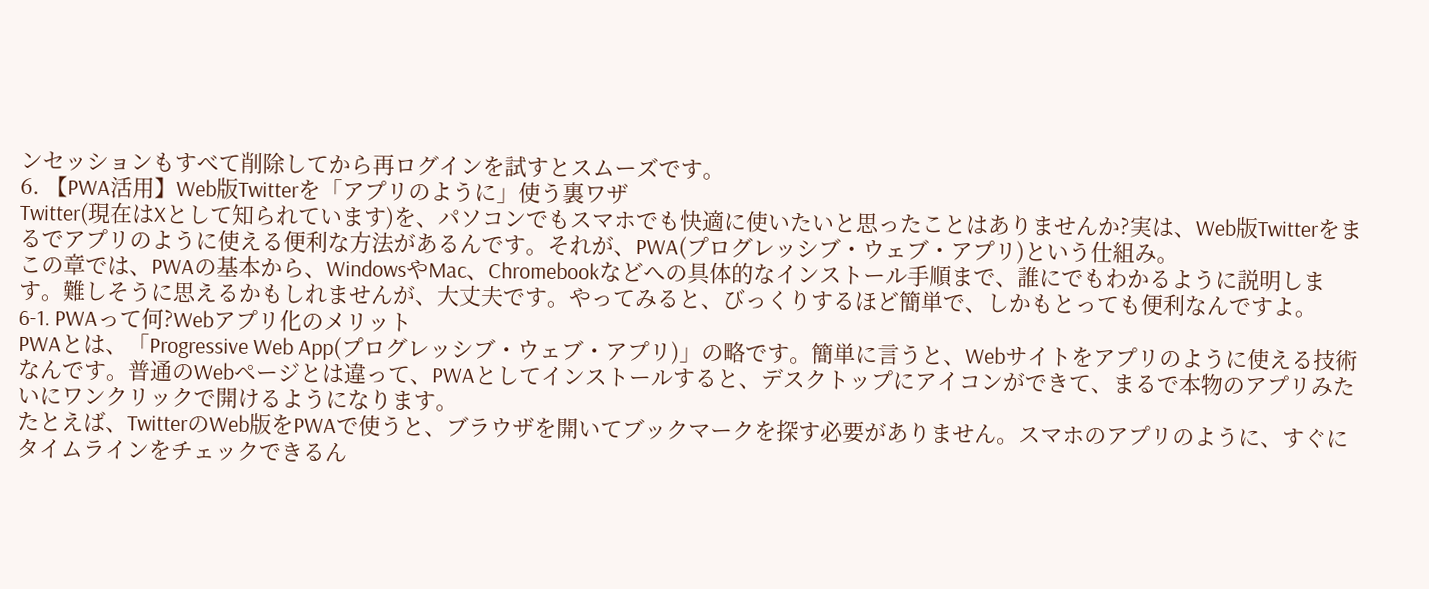ンセッションもすべて削除してから再ログインを試すとスムーズです。
6. 【PWA活用】Web版Twitterを「アプリのように」使う裏ワザ
Twitter(現在はXとして知られています)を、パソコンでもスマホでも快適に使いたいと思ったことはありませんか?実は、Web版Twitterをまるでアプリのように使える便利な方法があるんです。それが、PWA(プログレッシブ・ウェブ・アプリ)という仕組み。
この章では、PWAの基本から、WindowsやMac、Chromebookなどへの具体的なインストール手順まで、誰にでもわかるように説明します。難しそうに思えるかもしれませんが、大丈夫です。やってみると、びっくりするほど簡単で、しかもとっても便利なんですよ。
6-1. PWAって何?Webアプリ化のメリット
PWAとは、「Progressive Web App(プログレッシブ・ウェブ・アプリ)」の略です。簡単に言うと、Webサイトをアプリのように使える技術なんです。普通のWebページとは違って、PWAとしてインストールすると、デスクトップにアイコンができて、まるで本物のアプリみたいにワンクリックで開けるようになります。
たとえば、TwitterのWeb版をPWAで使うと、ブラウザを開いてブックマークを探す必要がありません。スマホのアプリのように、すぐにタイムラインをチェックできるん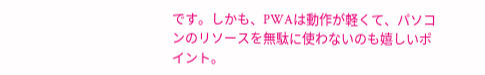です。しかも、PWAは動作が軽くて、パソコンのリソースを無駄に使わないのも嬉しいポイント。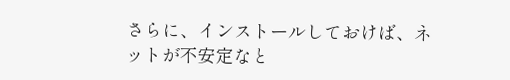さらに、インストールしておけば、ネットが不安定なと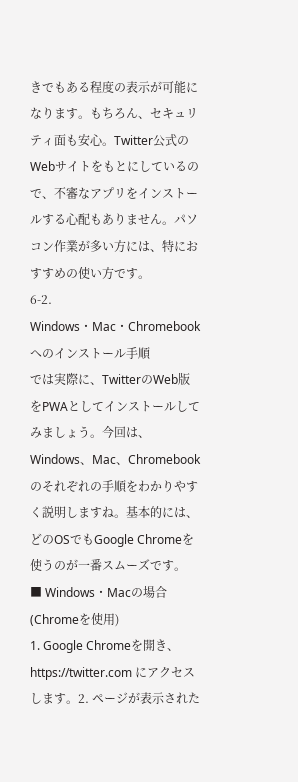きでもある程度の表示が可能になります。もちろん、セキュリティ面も安心。Twitter公式のWebサイトをもとにしているので、不審なアプリをインストールする心配もありません。パソコン作業が多い方には、特におすすめの使い方です。
6-2. Windows・Mac・Chromebookへのインストール手順
では実際に、TwitterのWeb版をPWAとしてインストールしてみましょう。今回は、Windows、Mac、Chromebookのそれぞれの手順をわかりやすく説明しますね。基本的には、どのOSでもGoogle Chromeを使うのが一番スムーズです。
■ Windows・Macの場合(Chromeを使用)
1. Google Chromeを開き、https://twitter.com にアクセスします。2. ページが表示された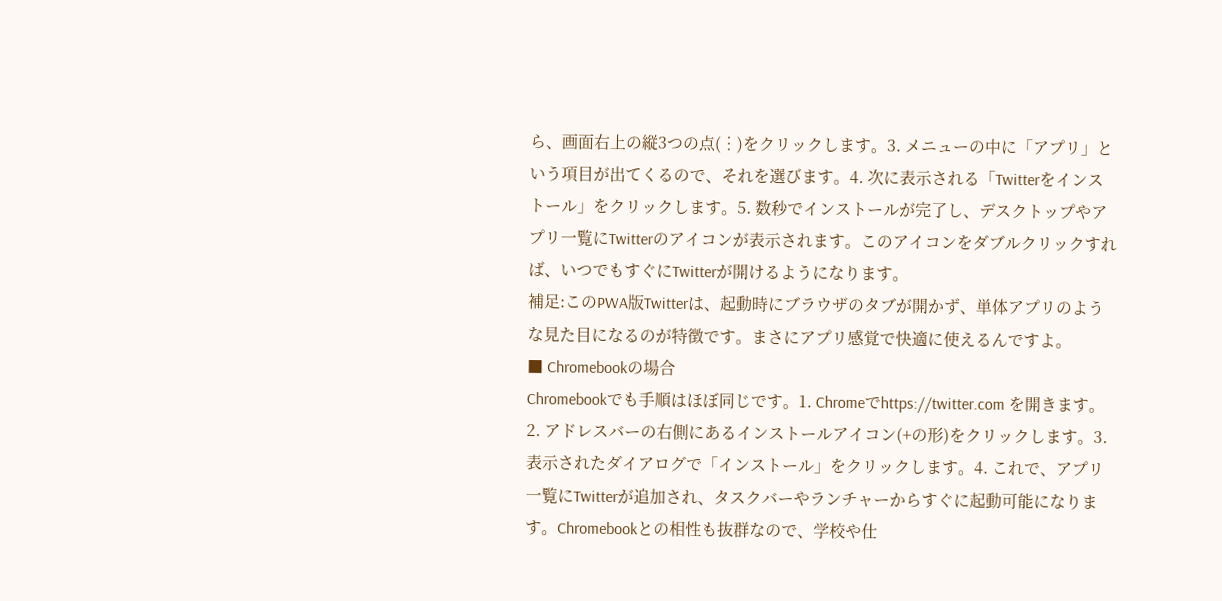ら、画面右上の縦3つの点(︙)をクリックします。3. メニューの中に「アプリ」という項目が出てくるので、それを選びます。4. 次に表示される「Twitterをインストール」をクリックします。5. 数秒でインストールが完了し、デスクトップやアプリ一覧にTwitterのアイコンが表示されます。このアイコンをダブルクリックすれば、いつでもすぐにTwitterが開けるようになります。
補足:このPWA版Twitterは、起動時にブラウザのタブが開かず、単体アプリのような見た目になるのが特徴です。まさにアプリ感覚で快適に使えるんですよ。
■ Chromebookの場合
Chromebookでも手順はほぼ同じです。1. Chromeでhttps://twitter.com を開きます。2. アドレスバーの右側にあるインストールアイコン(+の形)をクリックします。3. 表示されたダイアログで「インストール」をクリックします。4. これで、アプリ一覧にTwitterが追加され、タスクバーやランチャーからすぐに起動可能になります。Chromebookとの相性も抜群なので、学校や仕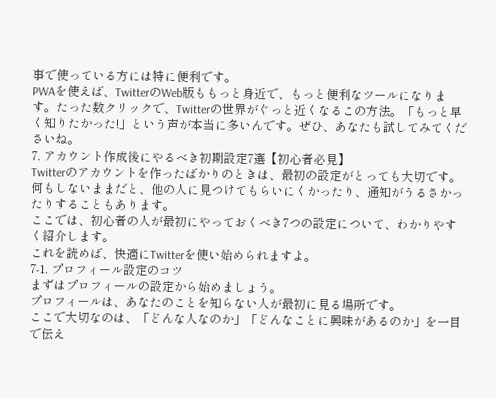事で使っている方には特に便利です。
PWAを使えば、TwitterのWeb版ももっと身近で、もっと便利なツールになります。たった数クリックで、Twitterの世界がぐっと近くなるこの方法。「もっと早く知りたかった!」という声が本当に多いんです。ぜひ、あなたも試してみてくださいね。
7. アカウント作成後にやるべき初期設定7選【初心者必見】
Twitterのアカウントを作ったばかりのときは、最初の設定がとっても大切です。
何もしないままだと、他の人に見つけてもらいにくかったり、通知がうるさかったりすることもあります。
ここでは、初心者の人が最初にやっておくべき7つの設定について、わかりやすく紹介します。
これを読めば、快適にTwitterを使い始められますよ。
7-1. プロフィール設定のコツ
まずはプロフィールの設定から始めましょう。
プロフィールは、あなたのことを知らない人が最初に見る場所です。
ここで大切なのは、「どんな人なのか」「どんなことに興味があるのか」を一目で伝え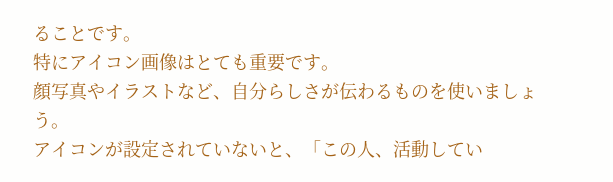ることです。
特にアイコン画像はとても重要です。
顔写真やイラストなど、自分らしさが伝わるものを使いましょう。
アイコンが設定されていないと、「この人、活動してい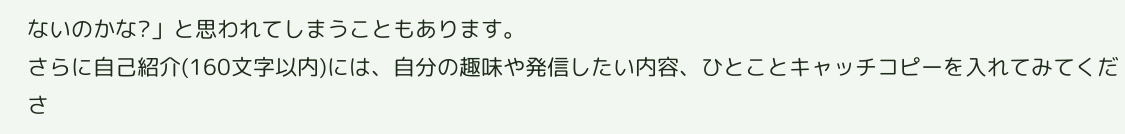ないのかな?」と思われてしまうこともあります。
さらに自己紹介(160文字以内)には、自分の趣味や発信したい内容、ひとことキャッチコピーを入れてみてくださ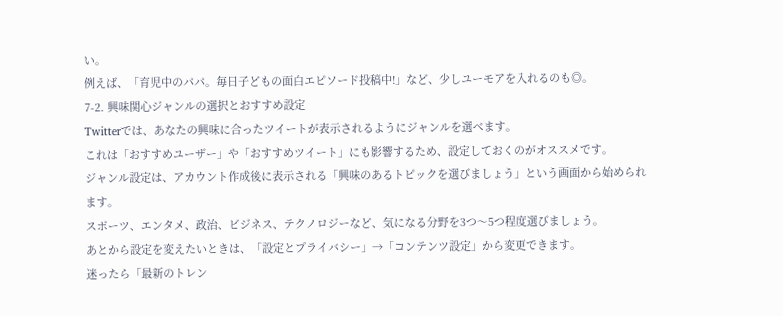い。
例えば、「育児中のパパ。毎日子どもの面白エピソード投稿中!」など、少しユーモアを入れるのも◎。
7-2. 興味関心ジャンルの選択とおすすめ設定
Twitterでは、あなたの興味に合ったツイートが表示されるようにジャンルを選べます。
これは「おすすめユーザー」や「おすすめツイート」にも影響するため、設定しておくのがオススメです。
ジャンル設定は、アカウント作成後に表示される「興味のあるトピックを選びましょう」という画面から始められます。
スポーツ、エンタメ、政治、ビジネス、テクノロジーなど、気になる分野を3つ〜5つ程度選びましょう。
あとから設定を変えたいときは、「設定とプライバシー」→「コンテンツ設定」から変更できます。
迷ったら「最新のトレン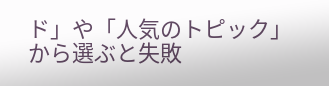ド」や「人気のトピック」から選ぶと失敗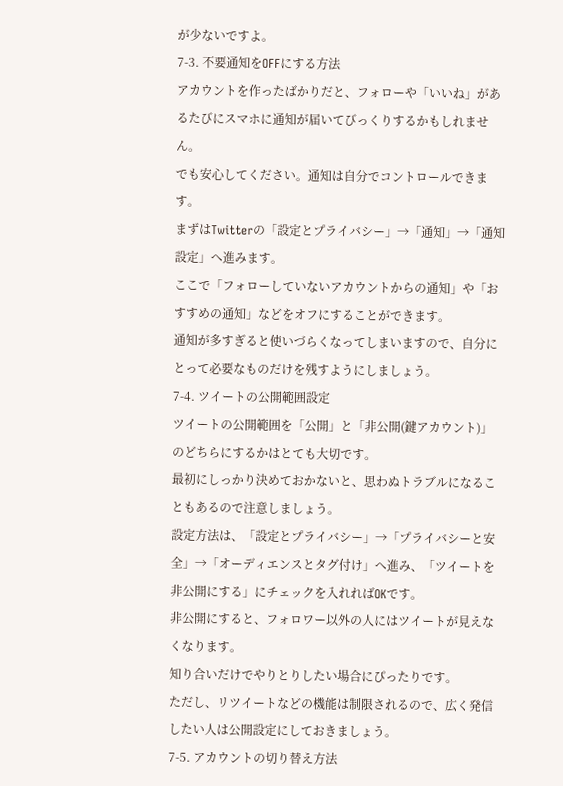が少ないですよ。
7-3. 不要通知をOFFにする方法
アカウントを作ったばかりだと、フォローや「いいね」があるたびにスマホに通知が届いてびっくりするかもしれません。
でも安心してください。通知は自分でコントロールできます。
まずはTwitterの「設定とプライバシー」→「通知」→「通知設定」へ進みます。
ここで「フォローしていないアカウントからの通知」や「おすすめの通知」などをオフにすることができます。
通知が多すぎると使いづらくなってしまいますので、自分にとって必要なものだけを残すようにしましょう。
7-4. ツイートの公開範囲設定
ツイートの公開範囲を「公開」と「非公開(鍵アカウント)」のどちらにするかはとても大切です。
最初にしっかり決めておかないと、思わぬトラブルになることもあるので注意しましょう。
設定方法は、「設定とプライバシー」→「プライバシーと安全」→「オーディエンスとタグ付け」へ進み、「ツイートを非公開にする」にチェックを入れればOKです。
非公開にすると、フォロワー以外の人にはツイートが見えなくなります。
知り合いだけでやりとりしたい場合にぴったりです。
ただし、リツイートなどの機能は制限されるので、広く発信したい人は公開設定にしておきましょう。
7-5. アカウントの切り替え方法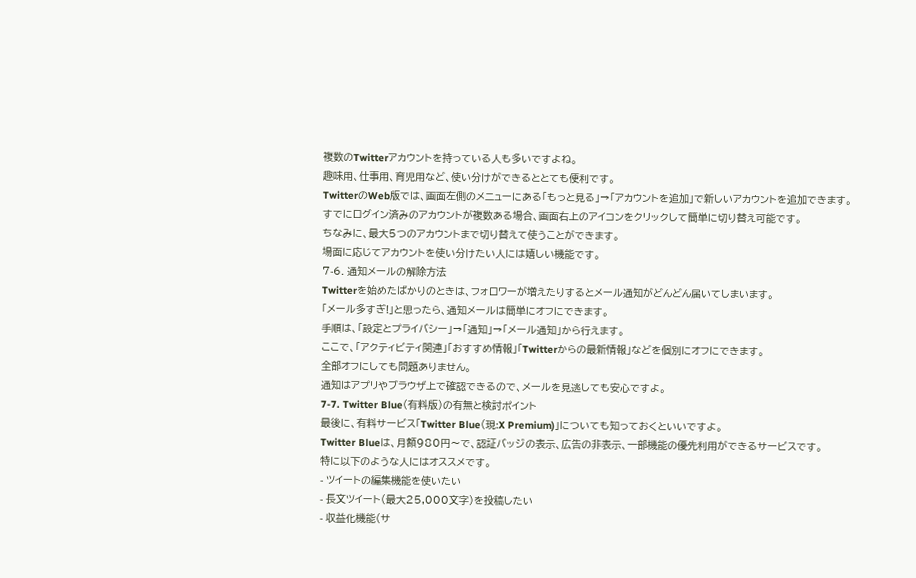複数のTwitterアカウントを持っている人も多いですよね。
趣味用、仕事用、育児用など、使い分けができるととても便利です。
TwitterのWeb版では、画面左側のメニューにある「もっと見る」→「アカウントを追加」で新しいアカウントを追加できます。
すでにログイン済みのアカウントが複数ある場合、画面右上のアイコンをクリックして簡単に切り替え可能です。
ちなみに、最大5つのアカウントまで切り替えて使うことができます。
場面に応じてアカウントを使い分けたい人には嬉しい機能です。
7-6. 通知メールの解除方法
Twitterを始めたばかりのときは、フォロワーが増えたりするとメール通知がどんどん届いてしまいます。
「メール多すぎ!」と思ったら、通知メールは簡単にオフにできます。
手順は、「設定とプライバシー」→「通知」→「メール通知」から行えます。
ここで、「アクティビティ関連」「おすすめ情報」「Twitterからの最新情報」などを個別にオフにできます。
全部オフにしても問題ありません。
通知はアプリやブラウザ上で確認できるので、メールを見逃しても安心ですよ。
7-7. Twitter Blue(有料版)の有無と検討ポイント
最後に、有料サービス「Twitter Blue(現:X Premium)」についても知っておくといいですよ。
Twitter Blueは、月額980円〜で、認証バッジの表示、広告の非表示、一部機能の優先利用ができるサービスです。
特に以下のような人にはオススメです。
- ツイートの編集機能を使いたい
- 長文ツイート(最大25,000文字)を投稿したい
- 収益化機能(サ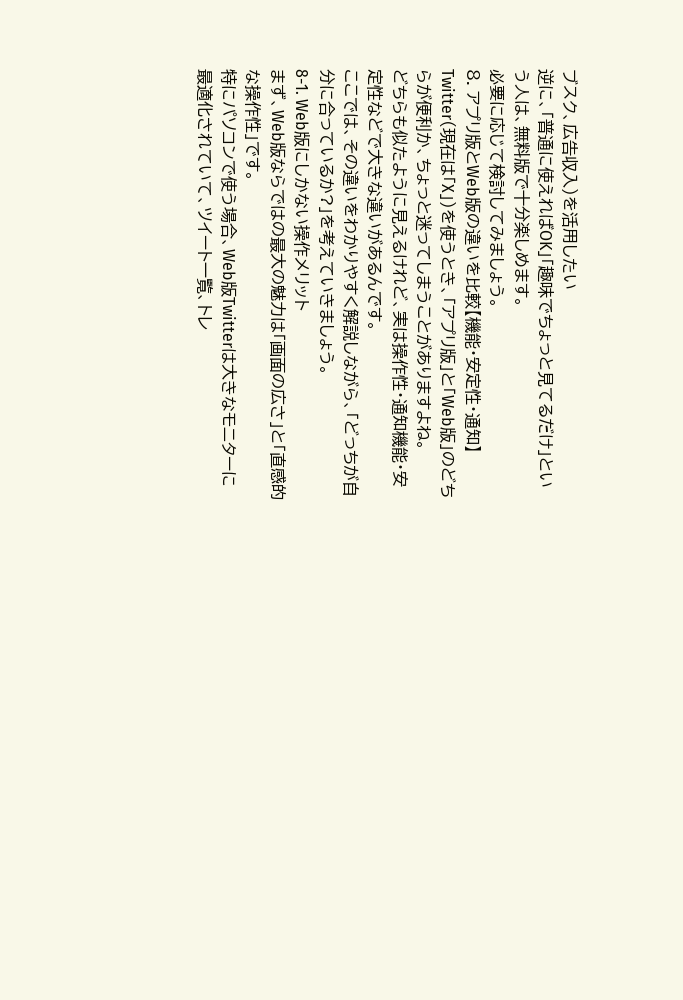ブスク、広告収入)を活用したい
逆に、「普通に使えればOK」「趣味でちょっと見てるだけ」という人は、無料版で十分楽しめます。
必要に応じて検討してみましょう。
8. アプリ版とWeb版の違いを比較【機能・安定性・通知】
Twitter(現在は「X」)を使うとき、「アプリ版」と「Web版」のどちらが便利か、ちょっと迷ってしまうことがありますよね。
どちらも似たように見えるけれど、実は操作性・通知機能・安定性などで大きな違いがあるんです。
ここでは、その違いをわかりやすく解説しながら、「どっちが自分に合っているか?」を考えていきましょう。
8-1. Web版にしかない操作メリット
まず、Web版ならではの最大の魅力は「画面の広さ」と「直感的な操作性」です。
特にパソコンで使う場合、Web版Twitterは大きなモニターに最適化されていて、ツイート一覧、トレ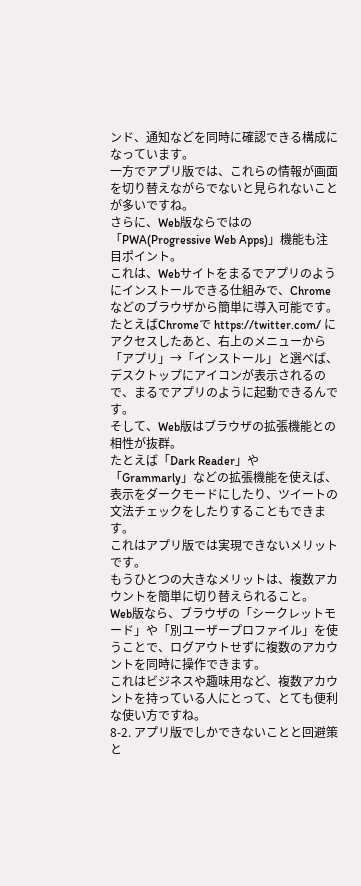ンド、通知などを同時に確認できる構成になっています。
一方でアプリ版では、これらの情報が画面を切り替えながらでないと見られないことが多いですね。
さらに、Web版ならではの「PWA(Progressive Web Apps)」機能も注目ポイント。
これは、Webサイトをまるでアプリのようにインストールできる仕組みで、Chromeなどのブラウザから簡単に導入可能です。
たとえばChromeで https://twitter.com/ にアクセスしたあと、右上のメニューから「アプリ」→「インストール」と選べば、デスクトップにアイコンが表示されるので、まるでアプリのように起動できるんです。
そして、Web版はブラウザの拡張機能との相性が抜群。
たとえば「Dark Reader」や「Grammarly」などの拡張機能を使えば、表示をダークモードにしたり、ツイートの文法チェックをしたりすることもできます。
これはアプリ版では実現できないメリットです。
もうひとつの大きなメリットは、複数アカウントを簡単に切り替えられること。
Web版なら、ブラウザの「シークレットモード」や「別ユーザープロファイル」を使うことで、ログアウトせずに複数のアカウントを同時に操作できます。
これはビジネスや趣味用など、複数アカウントを持っている人にとって、とても便利な使い方ですね。
8-2. アプリ版でしかできないことと回避策
と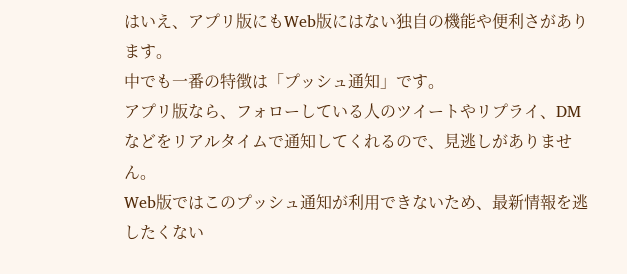はいえ、アプリ版にもWeb版にはない独自の機能や便利さがあります。
中でも一番の特徴は「プッシュ通知」です。
アプリ版なら、フォローしている人のツイートやリプライ、DMなどをリアルタイムで通知してくれるので、見逃しがありません。
Web版ではこのプッシュ通知が利用できないため、最新情報を逃したくない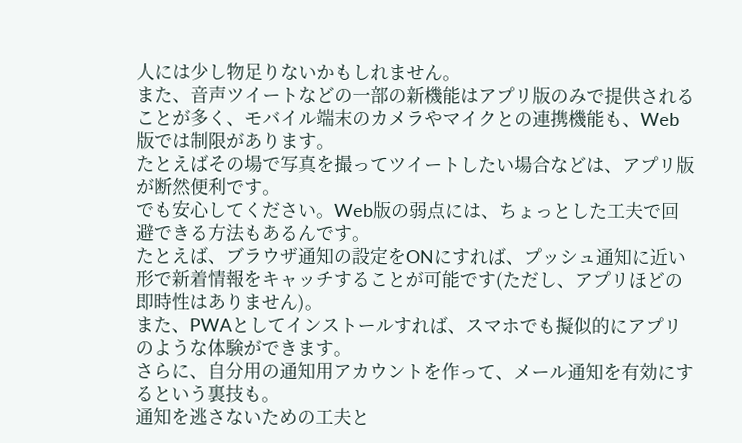人には少し物足りないかもしれません。
また、音声ツイートなどの一部の新機能はアプリ版のみで提供されることが多く、モバイル端末のカメラやマイクとの連携機能も、Web版では制限があります。
たとえばその場で写真を撮ってツイートしたい場合などは、アプリ版が断然便利です。
でも安心してください。Web版の弱点には、ちょっとした工夫で回避できる方法もあるんです。
たとえば、ブラウザ通知の設定をONにすれば、プッシュ通知に近い形で新着情報をキャッチすることが可能です(ただし、アプリほどの即時性はありません)。
また、PWAとしてインストールすれば、スマホでも擬似的にアプリのような体験ができます。
さらに、自分用の通知用アカウントを作って、メール通知を有効にするという裏技も。
通知を逃さないための工夫と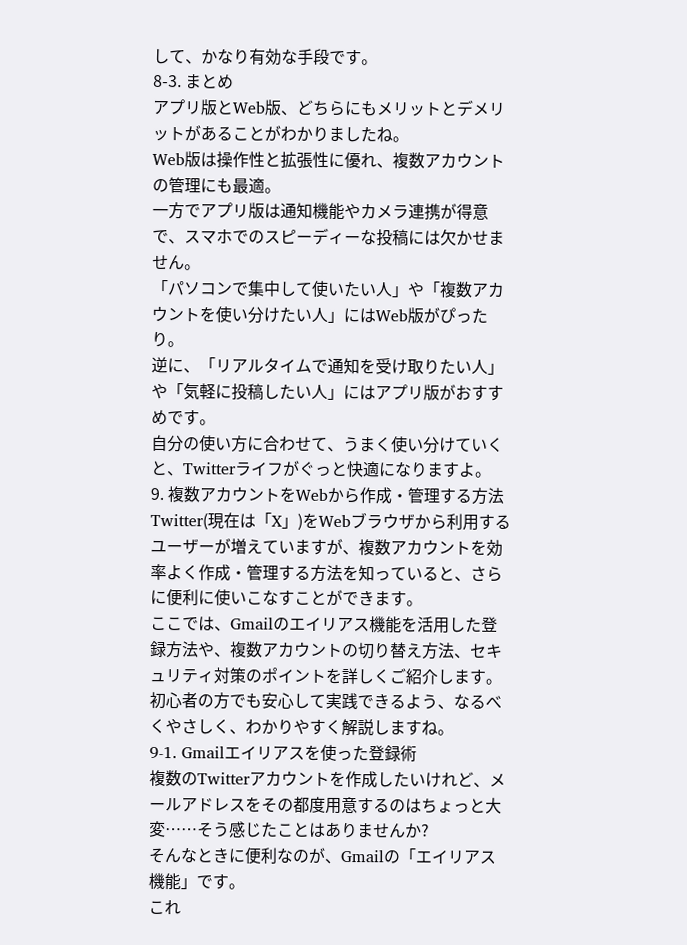して、かなり有効な手段です。
8-3. まとめ
アプリ版とWeb版、どちらにもメリットとデメリットがあることがわかりましたね。
Web版は操作性と拡張性に優れ、複数アカウントの管理にも最適。
一方でアプリ版は通知機能やカメラ連携が得意で、スマホでのスピーディーな投稿には欠かせません。
「パソコンで集中して使いたい人」や「複数アカウントを使い分けたい人」にはWeb版がぴったり。
逆に、「リアルタイムで通知を受け取りたい人」や「気軽に投稿したい人」にはアプリ版がおすすめです。
自分の使い方に合わせて、うまく使い分けていくと、Twitterライフがぐっと快適になりますよ。
9. 複数アカウントをWebから作成・管理する方法
Twitter(現在は「X」)をWebブラウザから利用するユーザーが増えていますが、複数アカウントを効率よく作成・管理する方法を知っていると、さらに便利に使いこなすことができます。
ここでは、Gmailのエイリアス機能を活用した登録方法や、複数アカウントの切り替え方法、セキュリティ対策のポイントを詳しくご紹介します。
初心者の方でも安心して実践できるよう、なるべくやさしく、わかりやすく解説しますね。
9-1. Gmailエイリアスを使った登録術
複数のTwitterアカウントを作成したいけれど、メールアドレスをその都度用意するのはちょっと大変……そう感じたことはありませんか?
そんなときに便利なのが、Gmailの「エイリアス機能」です。
これ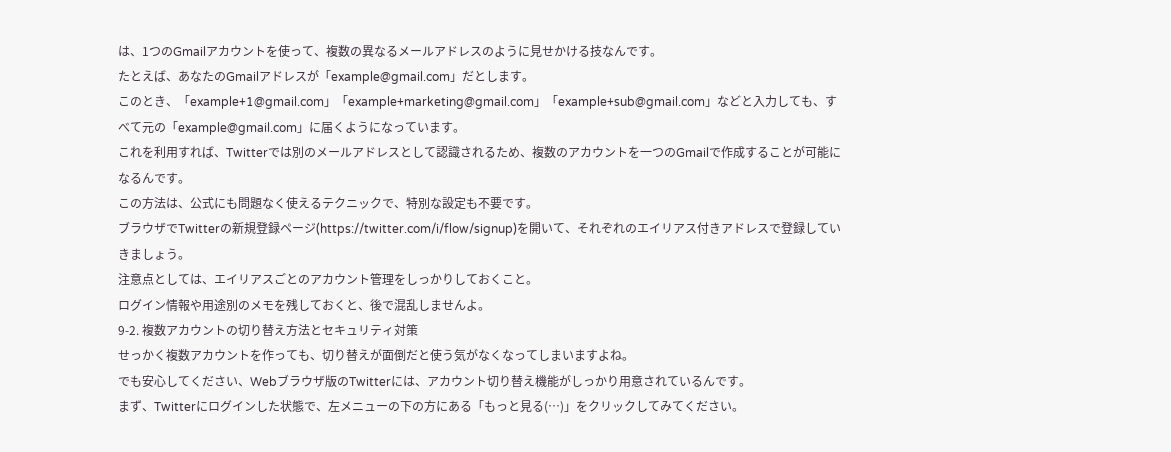は、1つのGmailアカウントを使って、複数の異なるメールアドレスのように見せかける技なんです。
たとえば、あなたのGmailアドレスが「example@gmail.com」だとします。
このとき、「example+1@gmail.com」「example+marketing@gmail.com」「example+sub@gmail.com」などと入力しても、すべて元の「example@gmail.com」に届くようになっています。
これを利用すれば、Twitterでは別のメールアドレスとして認識されるため、複数のアカウントを一つのGmailで作成することが可能になるんです。
この方法は、公式にも問題なく使えるテクニックで、特別な設定も不要です。
ブラウザでTwitterの新規登録ページ(https://twitter.com/i/flow/signup)を開いて、それぞれのエイリアス付きアドレスで登録していきましょう。
注意点としては、エイリアスごとのアカウント管理をしっかりしておくこと。
ログイン情報や用途別のメモを残しておくと、後で混乱しませんよ。
9-2. 複数アカウントの切り替え方法とセキュリティ対策
せっかく複数アカウントを作っても、切り替えが面倒だと使う気がなくなってしまいますよね。
でも安心してください、Webブラウザ版のTwitterには、アカウント切り替え機能がしっかり用意されているんです。
まず、Twitterにログインした状態で、左メニューの下の方にある「もっと見る(…)」をクリックしてみてください。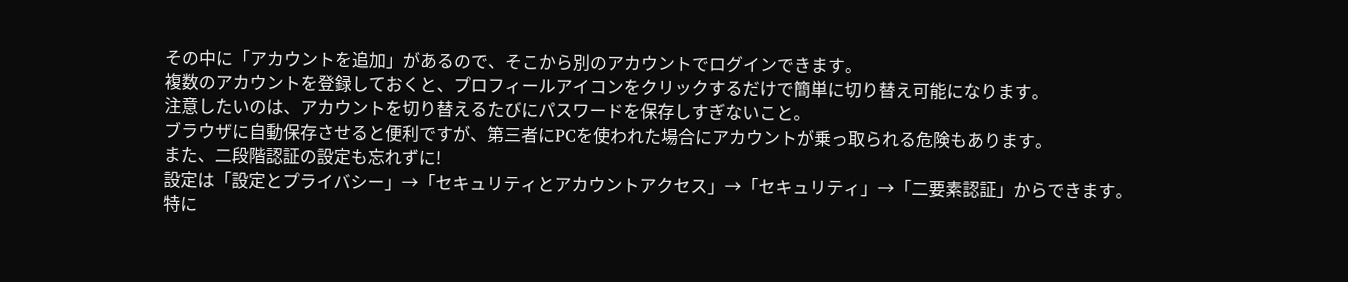その中に「アカウントを追加」があるので、そこから別のアカウントでログインできます。
複数のアカウントを登録しておくと、プロフィールアイコンをクリックするだけで簡単に切り替え可能になります。
注意したいのは、アカウントを切り替えるたびにパスワードを保存しすぎないこと。
ブラウザに自動保存させると便利ですが、第三者にPCを使われた場合にアカウントが乗っ取られる危険もあります。
また、二段階認証の設定も忘れずに!
設定は「設定とプライバシー」→「セキュリティとアカウントアクセス」→「セキュリティ」→「二要素認証」からできます。
特に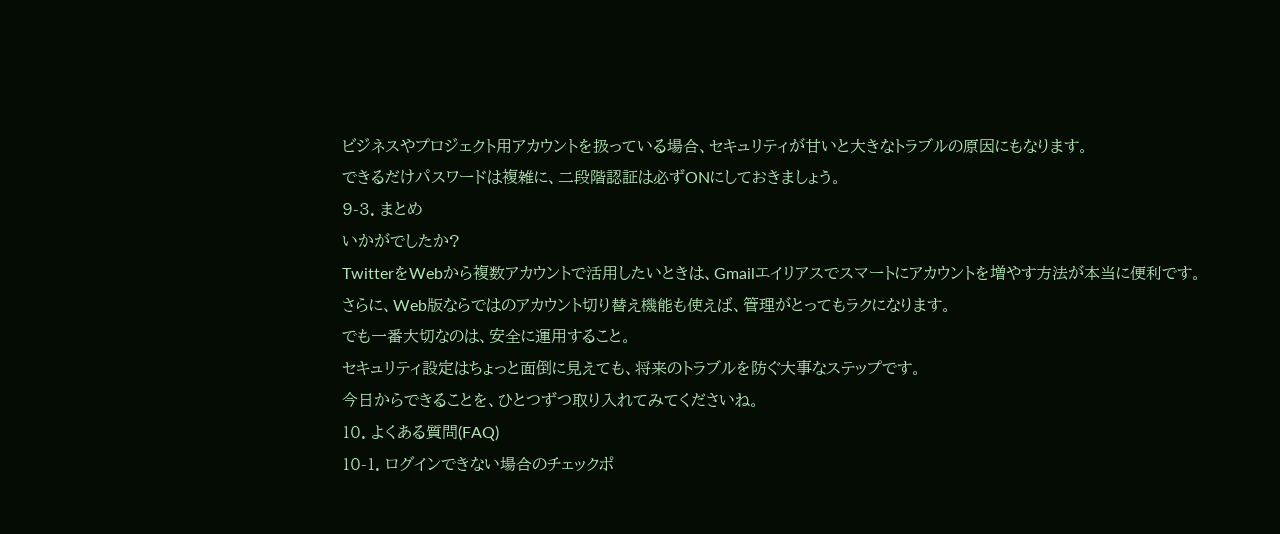ビジネスやプロジェクト用アカウントを扱っている場合、セキュリティが甘いと大きなトラブルの原因にもなります。
できるだけパスワードは複雑に、二段階認証は必ずONにしておきましょう。
9-3. まとめ
いかがでしたか?
TwitterをWebから複数アカウントで活用したいときは、Gmailエイリアスでスマートにアカウントを増やす方法が本当に便利です。
さらに、Web版ならではのアカウント切り替え機能も使えば、管理がとってもラクになります。
でも一番大切なのは、安全に運用すること。
セキュリティ設定はちょっと面倒に見えても、将来のトラブルを防ぐ大事なステップです。
今日からできることを、ひとつずつ取り入れてみてくださいね。
10. よくある質問(FAQ)
10-1. ログインできない場合のチェックポ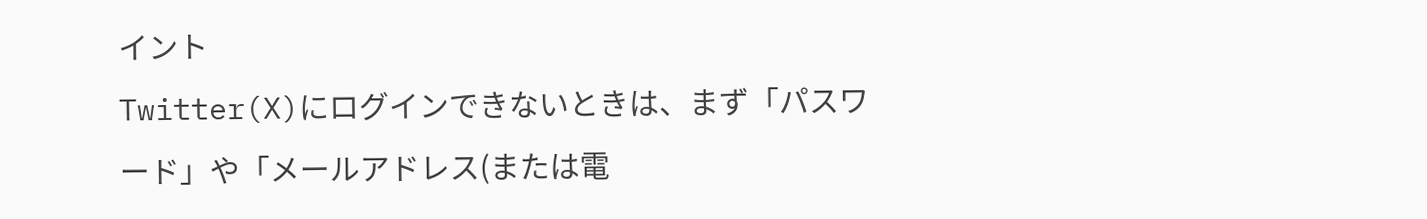イント
Twitter(X)にログインできないときは、まず「パスワード」や「メールアドレス(または電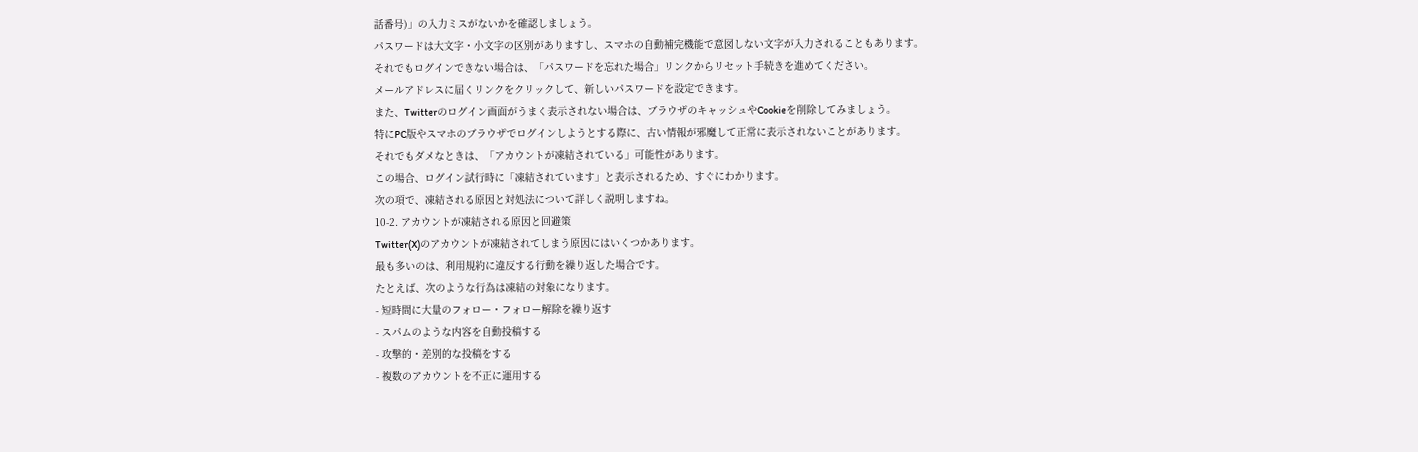話番号)」の入力ミスがないかを確認しましょう。
パスワードは大文字・小文字の区別がありますし、スマホの自動補完機能で意図しない文字が入力されることもあります。
それでもログインできない場合は、「パスワードを忘れた場合」リンクからリセット手続きを進めてください。
メールアドレスに届くリンクをクリックして、新しいパスワードを設定できます。
また、Twitterのログイン画面がうまく表示されない場合は、ブラウザのキャッシュやCookieを削除してみましょう。
特にPC版やスマホのブラウザでログインしようとする際に、古い情報が邪魔して正常に表示されないことがあります。
それでもダメなときは、「アカウントが凍結されている」可能性があります。
この場合、ログイン試行時に「凍結されています」と表示されるため、すぐにわかります。
次の項で、凍結される原因と対処法について詳しく説明しますね。
10-2. アカウントが凍結される原因と回避策
Twitter(X)のアカウントが凍結されてしまう原因にはいくつかあります。
最も多いのは、利用規約に違反する行動を繰り返した場合です。
たとえば、次のような行為は凍結の対象になります。
- 短時間に大量のフォロー・フォロー解除を繰り返す
- スパムのような内容を自動投稿する
- 攻撃的・差別的な投稿をする
- 複数のアカウントを不正に運用する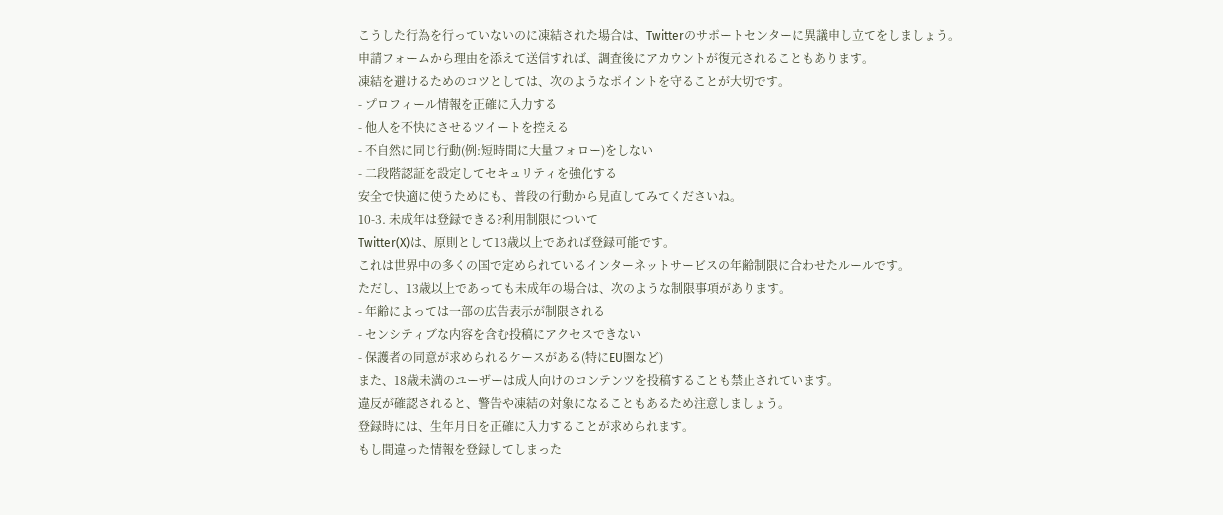こうした行為を行っていないのに凍結された場合は、Twitterのサポートセンターに異議申し立てをしましょう。
申請フォームから理由を添えて送信すれば、調査後にアカウントが復元されることもあります。
凍結を避けるためのコツとしては、次のようなポイントを守ることが大切です。
- プロフィール情報を正確に入力する
- 他人を不快にさせるツイートを控える
- 不自然に同じ行動(例:短時間に大量フォロー)をしない
- 二段階認証を設定してセキュリティを強化する
安全で快適に使うためにも、普段の行動から見直してみてくださいね。
10-3. 未成年は登録できる?利用制限について
Twitter(X)は、原則として13歳以上であれば登録可能です。
これは世界中の多くの国で定められているインターネットサービスの年齢制限に合わせたルールです。
ただし、13歳以上であっても未成年の場合は、次のような制限事項があります。
- 年齢によっては一部の広告表示が制限される
- センシティブな内容を含む投稿にアクセスできない
- 保護者の同意が求められるケースがある(特にEU圏など)
また、18歳未満のユーザーは成人向けのコンテンツを投稿することも禁止されています。
違反が確認されると、警告や凍結の対象になることもあるため注意しましょう。
登録時には、生年月日を正確に入力することが求められます。
もし間違った情報を登録してしまった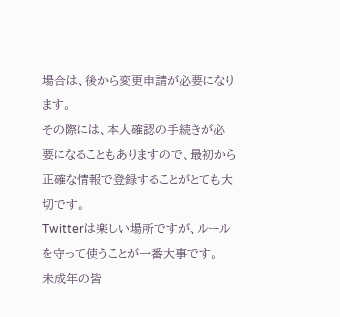場合は、後から変更申請が必要になります。
その際には、本人確認の手続きが必要になることもありますので、最初から正確な情報で登録することがとても大切です。
Twitterは楽しい場所ですが、ルールを守って使うことが一番大事です。
未成年の皆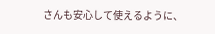さんも安心して使えるように、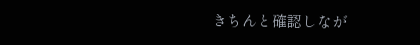きちんと確認しなが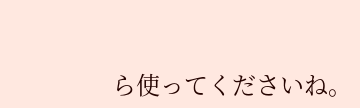ら使ってくださいね。